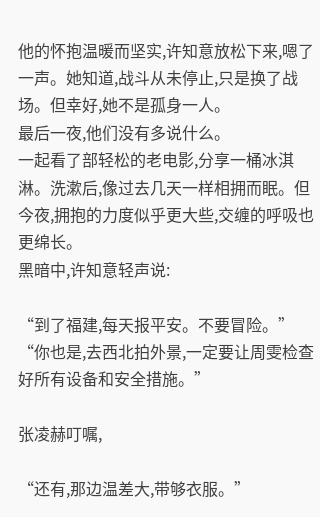他的怀抱温暖而坚实,许知意放松下来,嗯了一声。她知道,战斗从未停止,只是换了战场。但幸好,她不是孤身一人。
最后一夜,他们没有多说什么。
一起看了部轻松的老电影,分享一桶冰淇淋。洗漱后,像过去几天一样相拥而眠。但今夜,拥抱的力度似乎更大些,交缠的呼吸也更绵长。
黑暗中,许知意轻声说:

“到了福建,每天报平安。不要冒险。”
“你也是,去西北拍外景,一定要让周雯检查好所有设备和安全措施。”

张凌赫叮嘱,

“还有,那边温差大,带够衣服。”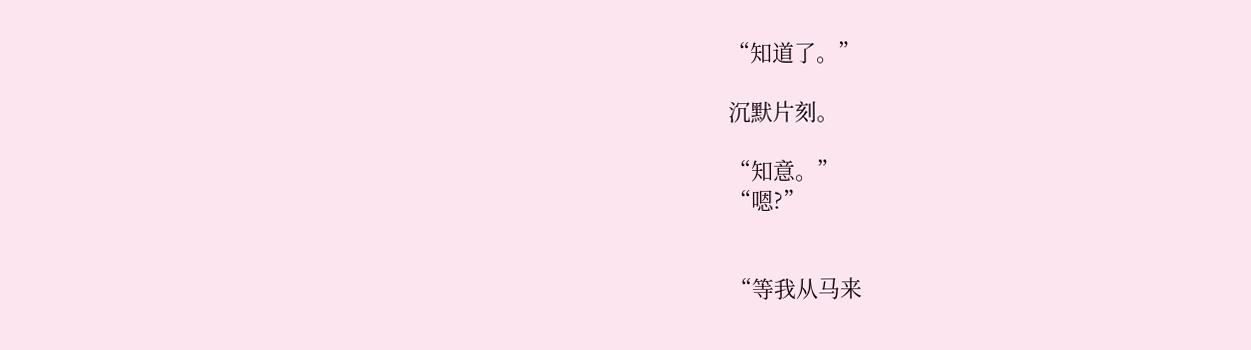“知道了。”

沉默片刻。

“知意。”
“嗯?”


“等我从马来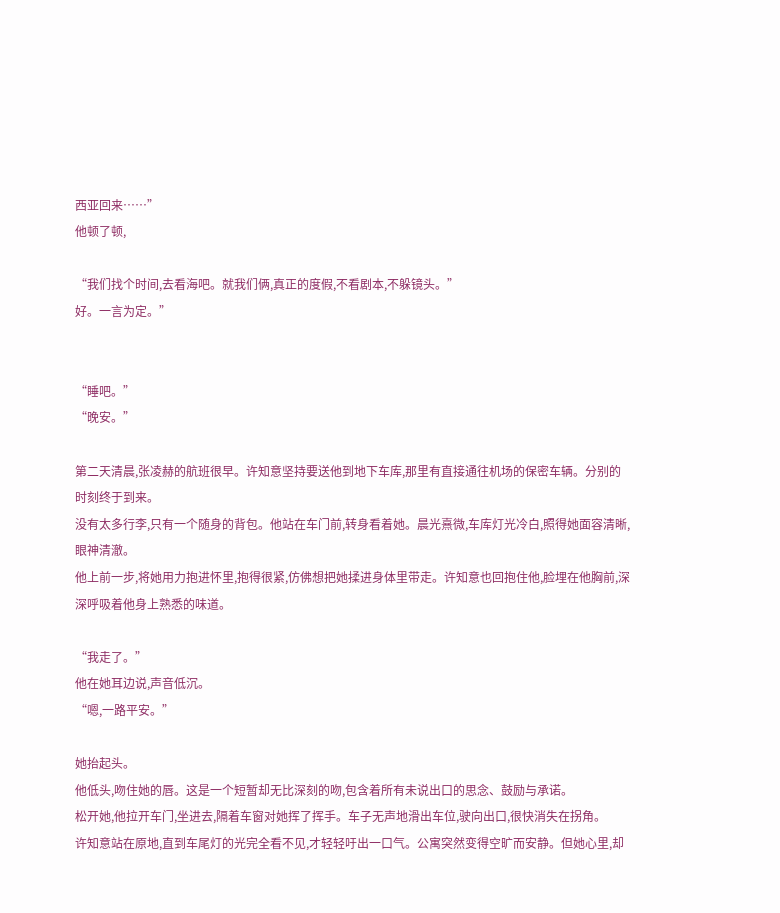西亚回来……”
他顿了顿,

“我们找个时间,去看海吧。就我们俩,真正的度假,不看剧本,不躲镜头。”
好。一言为定。”


“睡吧。”
“晚安。”

第二天清晨,张凌赫的航班很早。许知意坚持要送他到地下车库,那里有直接通往机场的保密车辆。分别的时刻终于到来。
没有太多行李,只有一个随身的背包。他站在车门前,转身看着她。晨光熹微,车库灯光冷白,照得她面容清晰,眼神清澈。
他上前一步,将她用力抱进怀里,抱得很紧,仿佛想把她揉进身体里带走。许知意也回抱住他,脸埋在他胸前,深深呼吸着他身上熟悉的味道。

“我走了。”
他在她耳边说,声音低沉。
“嗯,一路平安。”

她抬起头。
他低头,吻住她的唇。这是一个短暂却无比深刻的吻,包含着所有未说出口的思念、鼓励与承诺。
松开她,他拉开车门,坐进去,隔着车窗对她挥了挥手。车子无声地滑出车位,驶向出口,很快消失在拐角。
许知意站在原地,直到车尾灯的光完全看不见,才轻轻吁出一口气。公寓突然变得空旷而安静。但她心里,却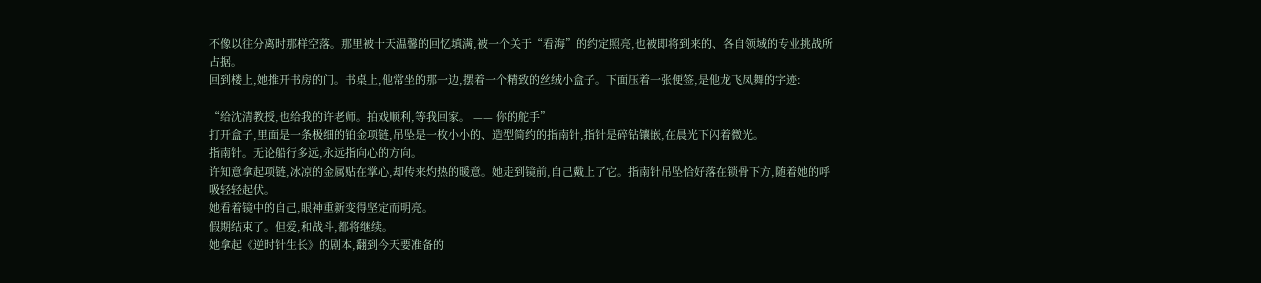不像以往分离时那样空落。那里被十天温馨的回忆填满,被一个关于“看海”的约定照亮,也被即将到来的、各自领域的专业挑战所占据。
回到楼上,她推开书房的门。书桌上,他常坐的那一边,摆着一个精致的丝绒小盒子。下面压着一张便签,是他龙飞凤舞的字迹:

“给沈清教授,也给我的许老师。拍戏顺利,等我回家。 —— 你的舵手”
打开盒子,里面是一条极细的铂金项链,吊坠是一枚小小的、造型简约的指南针,指针是碎钻镶嵌,在晨光下闪着微光。
指南针。无论船行多远,永远指向心的方向。
许知意拿起项链,冰凉的金属贴在掌心,却传来灼热的暖意。她走到镜前,自己戴上了它。指南针吊坠恰好落在锁骨下方,随着她的呼吸轻轻起伏。
她看着镜中的自己,眼神重新变得坚定而明亮。
假期结束了。但爱,和战斗,都将继续。
她拿起《逆时针生长》的剧本,翻到今天要准备的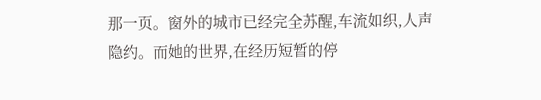那一页。窗外的城市已经完全苏醒,车流如织,人声隐约。而她的世界,在经历短暂的停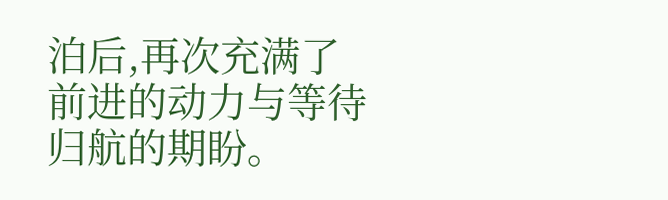泊后,再次充满了前进的动力与等待归航的期盼。